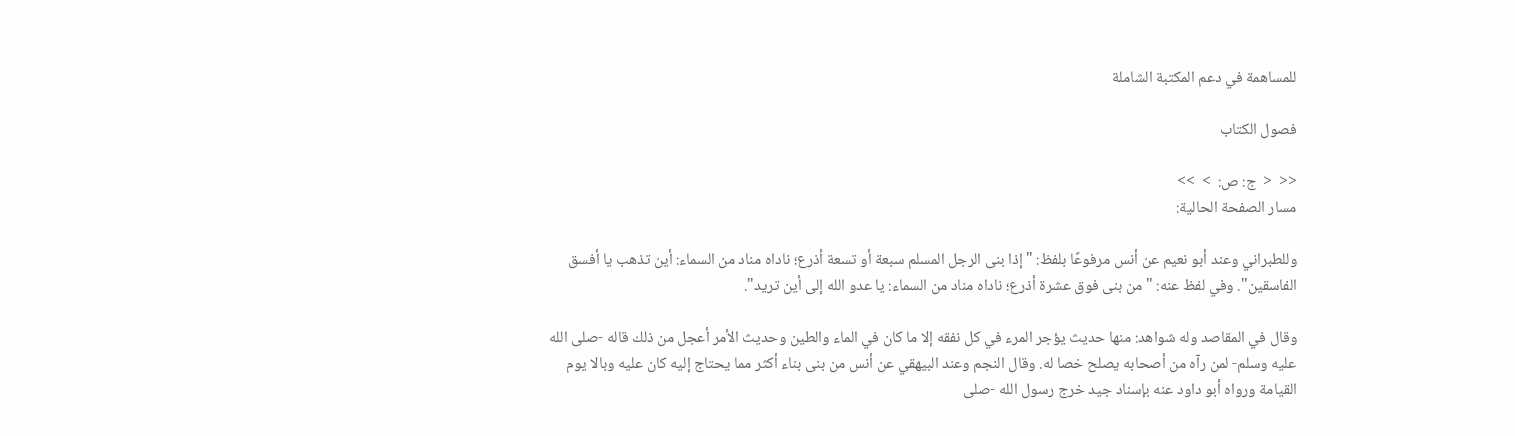للمساهمة في دعم المكتبة الشاملة

فصول الكتاب

<<  <  ج: ص:  >  >>
مسار الصفحة الحالية:

وللطبراني وعند أبو نعيم عن أنس مرفوعًا بلفظ: "إذا بنى الرجل المسلم سبعة أو تسعة أذرع؛ ناداه مناد من السماء: أين تذهب يا أفسق الفاسقين". وفي لفظ عنه: "من بنى فوق عشرة أذرع؛ ناداه مناد من السماء: يا عدو الله إلى أين تريد".

وقال في المقاصد وله شواهد: منها حديث يؤجر المرء في كل نفقه إلا ما كان في الماء والطين وحديث الأمر أعجل من ذلك قاله -صلى الله عليه وسلم- لمن رآه من أصحابه يصلح خصا له. وقال النجم وعند البيهقي عن أنس من بنى بناء أكثر مما يحتاج إليه كان عليه وبالا يوم القيامة ورواه أبو داود عنه بإسناد جيد خرج رسول الله -صلى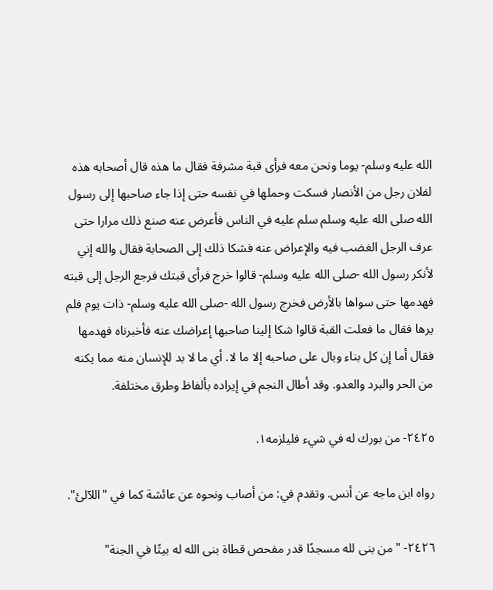الله عليه وسلم- يوما ونحن معه فرأى قبة مشرفة فقال ما هذه قال أصحابه هذه لفلان رجل من الأنصار فسكت وحملها في نفسه حتى إذا جاء صاحبها إلى رسول الله صلى الله عليه وسلم سلم عليه في الناس فأعرض عنه صنع ذلك مرارا حتى عرف الرجل الغضب فيه والإعراض عنه فشكا ذلك إلى الصحابة فقال والله إني لأنكر رسول الله -صلى الله عليه وسلم- قالوا خرج فرأى قبتك فرجع الرجل إلى قبته فهدمها حتى سواها بالأرض فخرج رسول الله -صلى الله عليه وسلم- ذات يوم فلم يرها فقال ما فعلت القبة قالوا شكا إلينا صاحبها إعراضك عنه فأخبرناه فهدمها فقال أما إن كل بناء وبال على صاحبه إلا ما لا. أي ما لا بد للإنسان منه مما يكنه من الحر والبرد والعدو. وقد أطال النجم في إيراده بألفاظ وطرق مختلفة.

٢٤٢٥- من بورك له في شيء فليلزمه١.

رواه ابن ماجه عن أنس. وتقدم في: من أصاب ونحوه عن عائشة كما في "اللآلئ".

٢٤٢٦- "من بنى لله مسجدًا قدر مفحص قطاة بنى الله له بيتًا في الجنة"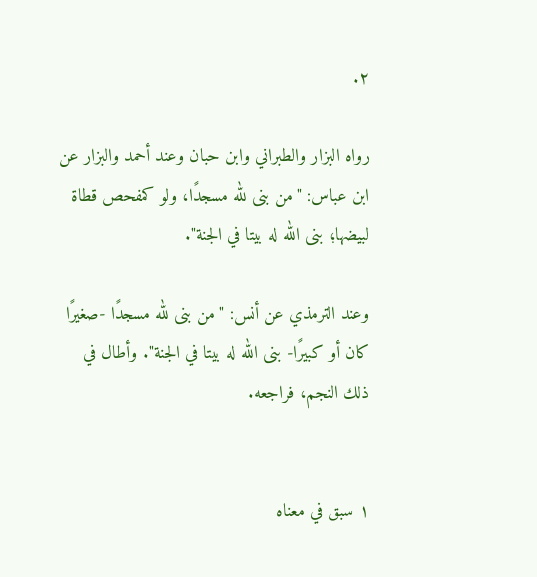٢.

رواه البزار والطبراني وابن حبان وعند أحمد والبزار عن ابن عباس: "من بنى لله مسجدًا، ولو كمفحص قطاة لبيضها؛ بنى الله له بيتا في الجنة".

وعند الترمذي عن أنس: "من بنى لله مسجدًا -صغيرًا كان أو كبيرًا- بنى الله له بيتا في الجنة". وأطال في ذلك النجم، فراجعه.


١ سبق في معناه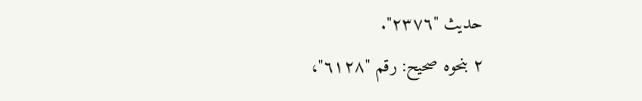حديث "٢٣٧٦".
٢ بنحوه صحيح: رقم "٦١٢٨"،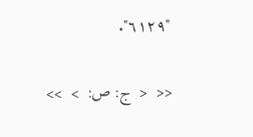"٦١٢٩".

<<  <  ج: ص:  >  >>